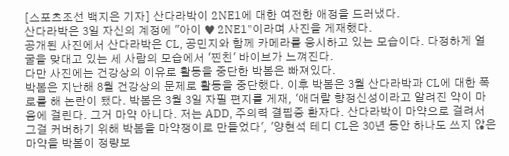[스포츠조선 백지은 기자] 산다라박이 2NE1에 대한 여전한 애정을 드러냈다.
산다라박은 3일 자신의 계정에 "아이 ♥ 2NE1"이라며 사진을 게재했다.
공개된 사진에서 산다라박은 CL, 공민지와 함께 카메라를 응시하고 있는 모습이다. 다정하게 얼굴을 맞대고 있는 세 사람의 모습에서 '찐친' 바이브가 느껴진다.
다만 사진에는 건강상의 이유로 활동을 중단한 박봄은 빠져있다.
박봄은 지난해 8월 건강상의 문제로 활동을 중단했다. 이후 박봄은 3월 산다라박과 CL에 대한 폭로를 해 논란이 됐다. 박봄은 3월 3일 자필 편지를 게재, '애더랄 향정신성이라고 알려진 약이 마음에 걸린다. 그거 마약 아니다. 저는 ADD, 주의력 결핍증 환자다. 산다라박이 마약으로 걸려서 그걸 커버하기 위해 박봄을 마약쟁이로 만들었다', '양현석 테디 CL은 30년 동안 하나도 쓰지 않은 마약을 박봄이 정량보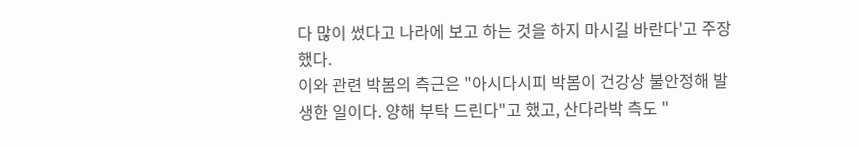다 많이 썼다고 나라에 보고 하는 것을 하지 마시길 바란다'고 주장했다.
이와 관련 박봄의 측근은 "아시다시피 박봄이 건강상 불안정해 발생한 일이다. 양해 부탁 드린다"고 했고, 산다라박 측도 "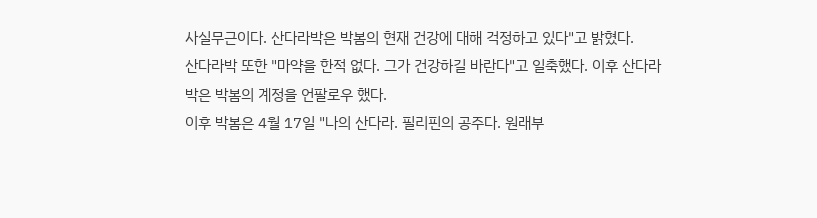사실무근이다. 산다라박은 박봄의 현재 건강에 대해 걱정하고 있다"고 밝혔다.
산다라박 또한 "마약을 한적 없다. 그가 건강하길 바란다"고 일축했다. 이후 산다라박은 박봄의 계정을 언팔로우 했다.
이후 박봄은 4월 17일 "나의 산다라. 필리핀의 공주다. 원래부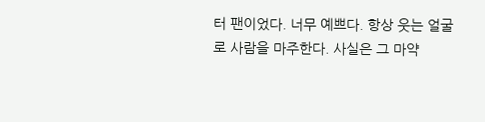터 팬이었다. 너무 예쁘다. 항상 웃는 얼굴로 사람을 마주한다. 사실은 그 마약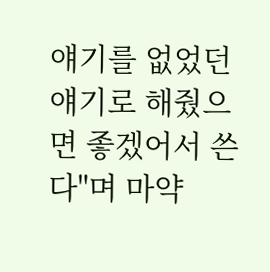얘기를 없었던 얘기로 해줬으면 좋겠어서 쓴다"며 마약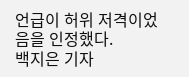언급이 허위 저격이었음을 인정했다.
백지은 기자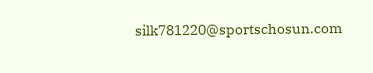silk781220@sportschosun.com